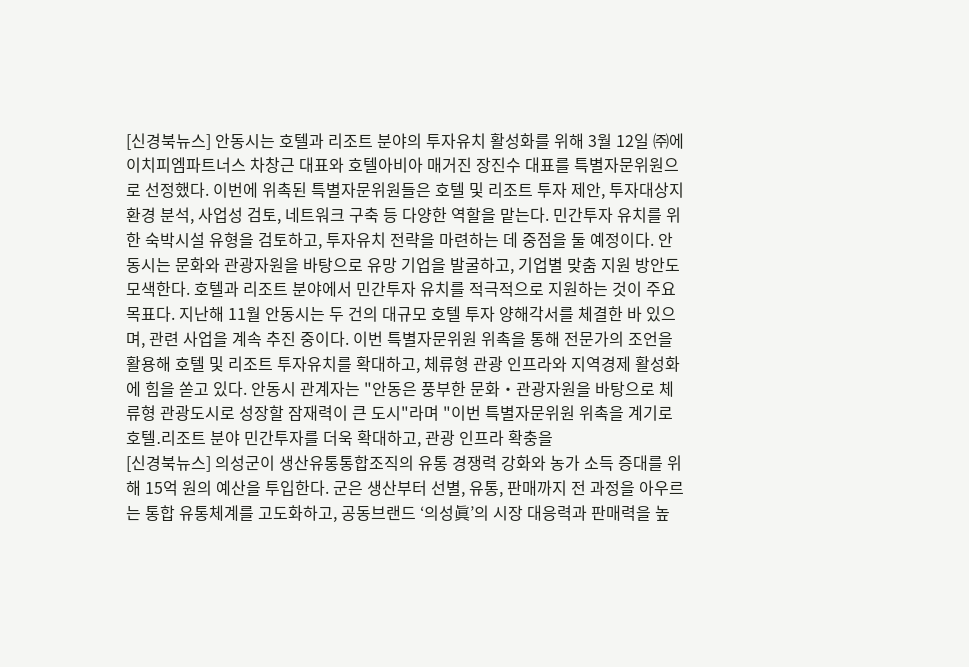[신경북뉴스] 안동시는 호텔과 리조트 분야의 투자유치 활성화를 위해 3월 12일 ㈜에이치피엠파트너스 차창근 대표와 호텔아비아 매거진 장진수 대표를 특별자문위원으로 선정했다. 이번에 위촉된 특별자문위원들은 호텔 및 리조트 투자 제안, 투자대상지 환경 분석, 사업성 검토, 네트워크 구축 등 다양한 역할을 맡는다. 민간투자 유치를 위한 숙박시설 유형을 검토하고, 투자유치 전략을 마련하는 데 중점을 둘 예정이다. 안동시는 문화와 관광자원을 바탕으로 유망 기업을 발굴하고, 기업별 맞춤 지원 방안도 모색한다. 호텔과 리조트 분야에서 민간투자 유치를 적극적으로 지원하는 것이 주요 목표다. 지난해 11월 안동시는 두 건의 대규모 호텔 투자 양해각서를 체결한 바 있으며, 관련 사업을 계속 추진 중이다. 이번 특별자문위원 위촉을 통해 전문가의 조언을 활용해 호텔 및 리조트 투자유치를 확대하고, 체류형 관광 인프라와 지역경제 활성화에 힘을 쏟고 있다. 안동시 관계자는 "안동은 풍부한 문화‧관광자원을 바탕으로 체류형 관광도시로 성장할 잠재력이 큰 도시"라며 "이번 특별자문위원 위촉을 계기로 호텔․리조트 분야 민간투자를 더욱 확대하고, 관광 인프라 확충을
[신경북뉴스] 의성군이 생산유통통합조직의 유통 경쟁력 강화와 농가 소득 증대를 위해 15억 원의 예산을 투입한다. 군은 생산부터 선별, 유통, 판매까지 전 과정을 아우르는 통합 유통체계를 고도화하고, 공동브랜드 ‘의성眞’의 시장 대응력과 판매력을 높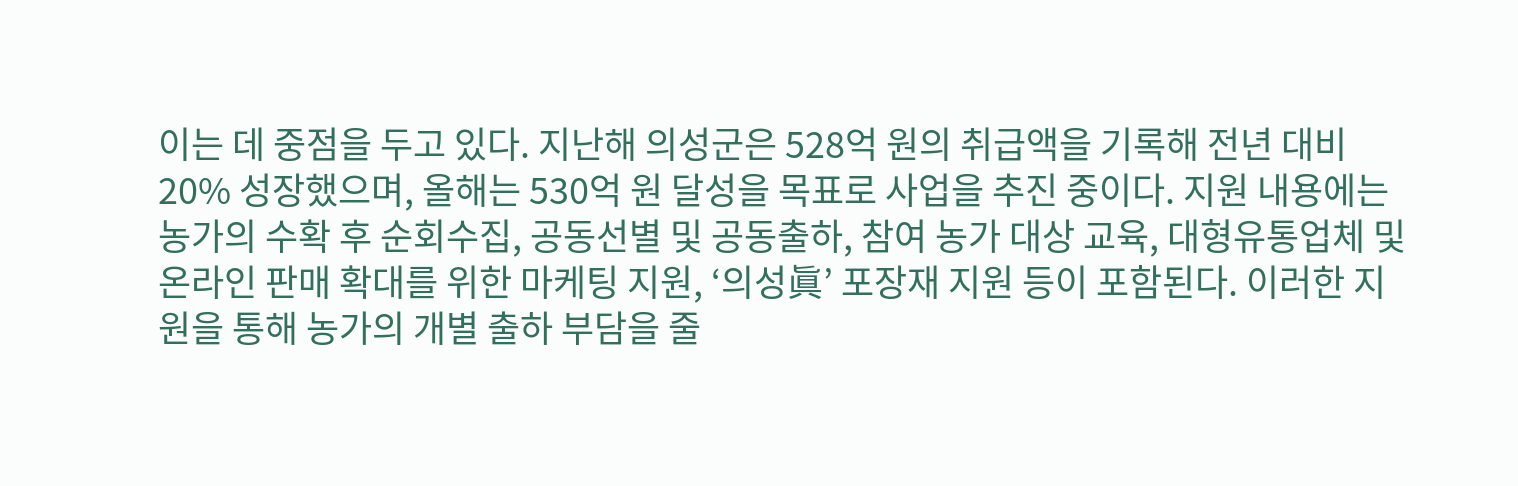이는 데 중점을 두고 있다. 지난해 의성군은 528억 원의 취급액을 기록해 전년 대비 20% 성장했으며, 올해는 530억 원 달성을 목표로 사업을 추진 중이다. 지원 내용에는 농가의 수확 후 순회수집, 공동선별 및 공동출하, 참여 농가 대상 교육, 대형유통업체 및 온라인 판매 확대를 위한 마케팅 지원, ‘의성眞’ 포장재 지원 등이 포함된다. 이러한 지원을 통해 농가의 개별 출하 부담을 줄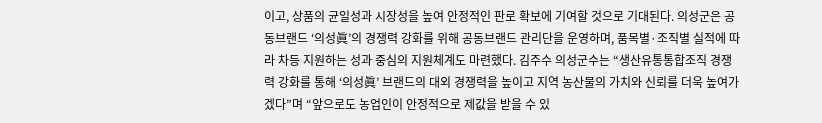이고, 상품의 균일성과 시장성을 높여 안정적인 판로 확보에 기여할 것으로 기대된다. 의성군은 공동브랜드 ‘의성眞’의 경쟁력 강화를 위해 공동브랜드 관리단을 운영하며, 품목별·조직별 실적에 따라 차등 지원하는 성과 중심의 지원체계도 마련했다. 김주수 의성군수는 “생산유통통합조직 경쟁력 강화를 통해 ‘의성眞’ 브랜드의 대외 경쟁력을 높이고 지역 농산물의 가치와 신뢰를 더욱 높여가겠다”며 “앞으로도 농업인이 안정적으로 제값을 받을 수 있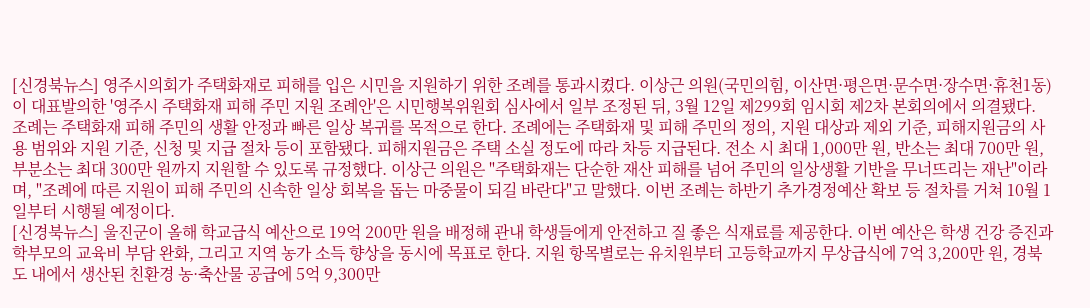[신경북뉴스] 영주시의회가 주택화재로 피해를 입은 시민을 지원하기 위한 조례를 통과시켰다. 이상근 의원(국민의힘, 이산면·평은면·문수면·장수면·휴천1동)이 대표발의한 '영주시 주택화재 피해 주민 지원 조례안'은 시민행복위원회 심사에서 일부 조정된 뒤, 3월 12일 제299회 임시회 제2차 본회의에서 의결됐다. 조례는 주택화재 피해 주민의 생활 안정과 빠른 일상 복귀를 목적으로 한다. 조례에는 주택화재 및 피해 주민의 정의, 지원 대상과 제외 기준, 피해지원금의 사용 범위와 지원 기준, 신청 및 지급 절차 등이 포함됐다. 피해지원금은 주택 소실 정도에 따라 차등 지급된다. 전소 시 최대 1,000만 원, 반소는 최대 700만 원, 부분소는 최대 300만 원까지 지원할 수 있도록 규정했다. 이상근 의원은 "주택화재는 단순한 재산 피해를 넘어 주민의 일상생활 기반을 무너뜨리는 재난"이라며, "조례에 따른 지원이 피해 주민의 신속한 일상 회복을 돕는 마중물이 되길 바란다"고 말했다. 이번 조례는 하반기 추가경정예산 확보 등 절차를 거쳐 10월 1일부터 시행될 예정이다.
[신경북뉴스] 울진군이 올해 학교급식 예산으로 19억 200만 원을 배정해 관내 학생들에게 안전하고 질 좋은 식재료를 제공한다. 이번 예산은 학생 건강 증진과 학부모의 교육비 부담 완화, 그리고 지역 농가 소득 향상을 동시에 목표로 한다. 지원 항목별로는 유치원부터 고등학교까지 무상급식에 7억 3,200만 원, 경북도 내에서 생산된 친환경 농·축산물 공급에 5억 9,300만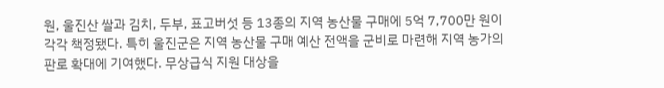원, 울진산 쌀과 김치, 두부, 표고버섯 등 13종의 지역 농산물 구매에 5억 7,700만 원이 각각 책정됐다. 특히 울진군은 지역 농산물 구매 예산 전액을 군비로 마련해 지역 농가의 판로 확대에 기여했다. 무상급식 지원 대상을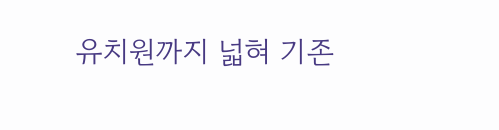유치원까지 넓혀 기존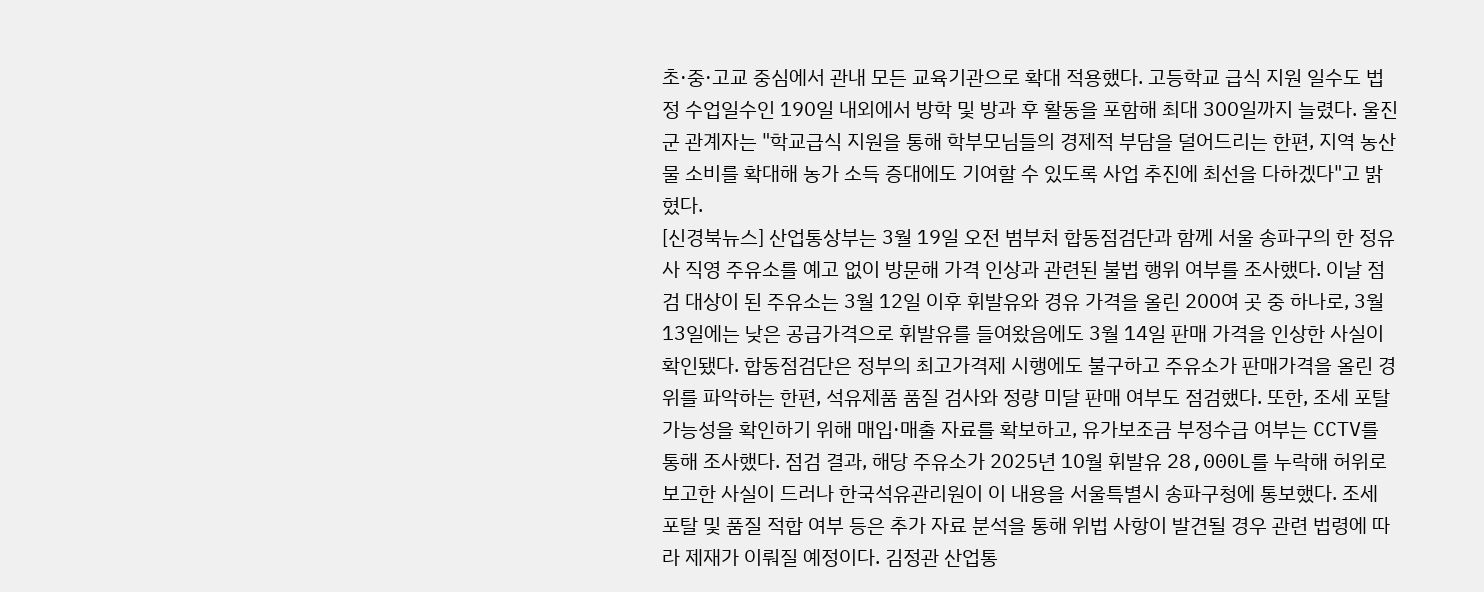초·중·고교 중심에서 관내 모든 교육기관으로 확대 적용했다. 고등학교 급식 지원 일수도 법정 수업일수인 190일 내외에서 방학 및 방과 후 활동을 포함해 최대 300일까지 늘렸다. 울진군 관계자는 "학교급식 지원을 통해 학부모님들의 경제적 부담을 덜어드리는 한편, 지역 농산물 소비를 확대해 농가 소득 증대에도 기여할 수 있도록 사업 추진에 최선을 다하겠다"고 밝혔다.
[신경북뉴스] 산업통상부는 3월 19일 오전 범부처 합동점검단과 함께 서울 송파구의 한 정유사 직영 주유소를 예고 없이 방문해 가격 인상과 관련된 불법 행위 여부를 조사했다. 이날 점검 대상이 된 주유소는 3월 12일 이후 휘발유와 경유 가격을 올린 200여 곳 중 하나로, 3월 13일에는 낮은 공급가격으로 휘발유를 들여왔음에도 3월 14일 판매 가격을 인상한 사실이 확인됐다. 합동점검단은 정부의 최고가격제 시행에도 불구하고 주유소가 판매가격을 올린 경위를 파악하는 한편, 석유제품 품질 검사와 정량 미달 판매 여부도 점검했다. 또한, 조세 포탈 가능성을 확인하기 위해 매입·매출 자료를 확보하고, 유가보조금 부정수급 여부는 CCTV를 통해 조사했다. 점검 결과, 해당 주유소가 2025년 10월 휘발유 28,000L를 누락해 허위로 보고한 사실이 드러나 한국석유관리원이 이 내용을 서울특별시 송파구청에 통보했다. 조세 포탈 및 품질 적합 여부 등은 추가 자료 분석을 통해 위법 사항이 발견될 경우 관련 법령에 따라 제재가 이뤄질 예정이다. 김정관 산업통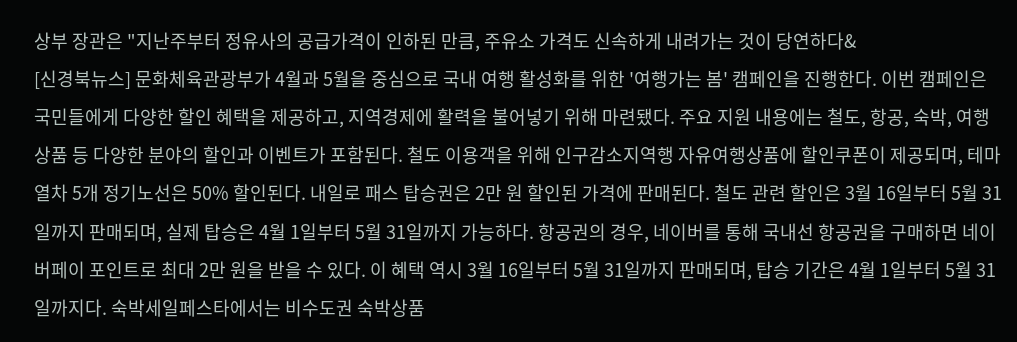상부 장관은 "지난주부터 정유사의 공급가격이 인하된 만큼, 주유소 가격도 신속하게 내려가는 것이 당연하다&
[신경북뉴스] 문화체육관광부가 4월과 5월을 중심으로 국내 여행 활성화를 위한 '여행가는 봄' 캠페인을 진행한다. 이번 캠페인은 국민들에게 다양한 할인 혜택을 제공하고, 지역경제에 활력을 불어넣기 위해 마련됐다. 주요 지원 내용에는 철도, 항공, 숙박, 여행 상품 등 다양한 분야의 할인과 이벤트가 포함된다. 철도 이용객을 위해 인구감소지역행 자유여행상품에 할인쿠폰이 제공되며, 테마열차 5개 정기노선은 50% 할인된다. 내일로 패스 탑승권은 2만 원 할인된 가격에 판매된다. 철도 관련 할인은 3월 16일부터 5월 31일까지 판매되며, 실제 탑승은 4월 1일부터 5월 31일까지 가능하다. 항공권의 경우, 네이버를 통해 국내선 항공권을 구매하면 네이버페이 포인트로 최대 2만 원을 받을 수 있다. 이 혜택 역시 3월 16일부터 5월 31일까지 판매되며, 탑승 기간은 4월 1일부터 5월 31일까지다. 숙박세일페스타에서는 비수도권 숙박상품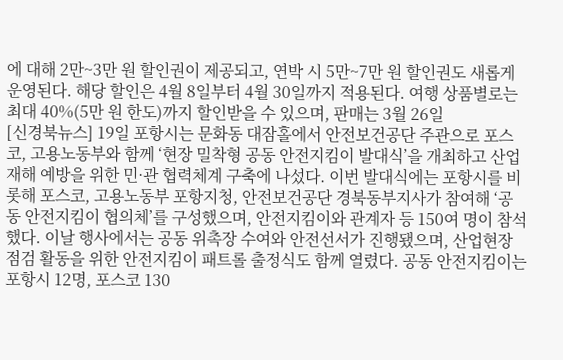에 대해 2만~3만 원 할인권이 제공되고, 연박 시 5만~7만 원 할인권도 새롭게 운영된다. 해당 할인은 4월 8일부터 4월 30일까지 적용된다. 여행 상품별로는 최대 40%(5만 원 한도)까지 할인받을 수 있으며, 판매는 3월 26일
[신경북뉴스] 19일 포항시는 문화동 대잠홀에서 안전보건공단 주관으로 포스코, 고용노동부와 함께 ‘현장 밀착형 공동 안전지킴이 발대식’을 개최하고 산업재해 예방을 위한 민·관 협력체계 구축에 나섰다. 이번 발대식에는 포항시를 비롯해 포스코, 고용노동부 포항지청, 안전보건공단 경북동부지사가 참여해 ‘공동 안전지킴이 협의체’를 구성했으며, 안전지킴이와 관계자 등 150여 명이 참석했다. 이날 행사에서는 공동 위촉장 수여와 안전선서가 진행됐으며, 산업현장 점검 활동을 위한 안전지킴이 패트롤 출정식도 함께 열렸다. 공동 안전지킴이는 포항시 12명, 포스코 130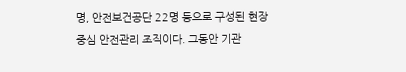명, 안전보건공단 22명 등으로 구성된 현장 중심 안전관리 조직이다. 그동안 기관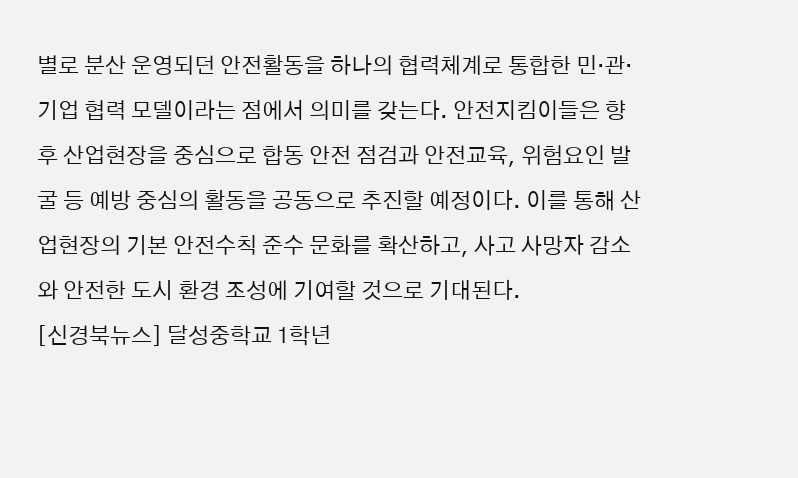별로 분산 운영되던 안전활동을 하나의 협력체계로 통합한 민·관·기업 협력 모델이라는 점에서 의미를 갖는다. 안전지킴이들은 향후 산업현장을 중심으로 합동 안전 점검과 안전교육, 위험요인 발굴 등 예방 중심의 활동을 공동으로 추진할 예정이다. 이를 통해 산업현장의 기본 안전수칙 준수 문화를 확산하고, 사고 사망자 감소와 안전한 도시 환경 조성에 기여할 것으로 기대된다.
[신경북뉴스] 달성중학교 1학년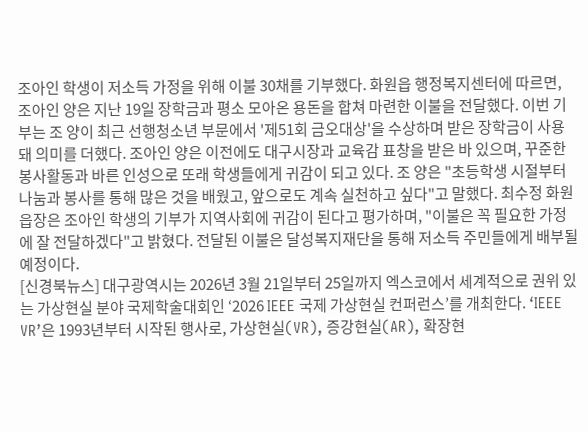조아인 학생이 저소득 가정을 위해 이불 30채를 기부했다. 화원읍 행정복지센터에 따르면, 조아인 양은 지난 19일 장학금과 평소 모아온 용돈을 합쳐 마련한 이불을 전달했다. 이번 기부는 조 양이 최근 선행청소년 부문에서 '제51회 금오대상'을 수상하며 받은 장학금이 사용돼 의미를 더했다. 조아인 양은 이전에도 대구시장과 교육감 표창을 받은 바 있으며, 꾸준한 봉사활동과 바른 인성으로 또래 학생들에게 귀감이 되고 있다. 조 양은 "초등학생 시절부터 나눔과 봉사를 통해 많은 것을 배웠고, 앞으로도 계속 실천하고 싶다"고 말했다. 최수정 화원읍장은 조아인 학생의 기부가 지역사회에 귀감이 된다고 평가하며, "이불은 꼭 필요한 가정에 잘 전달하겠다"고 밝혔다. 전달된 이불은 달성복지재단을 통해 저소득 주민들에게 배부될 예정이다.
[신경북뉴스] 대구광역시는 2026년 3월 21일부터 25일까지 엑스코에서 세계적으로 권위 있는 가상현실 분야 국제학술대회인 ‘2026 IEEE 국제 가상현실 컨퍼런스’를 개최한다. ‘IEEE VR’은 1993년부터 시작된 행사로, 가상현실(VR), 증강현실(AR), 확장현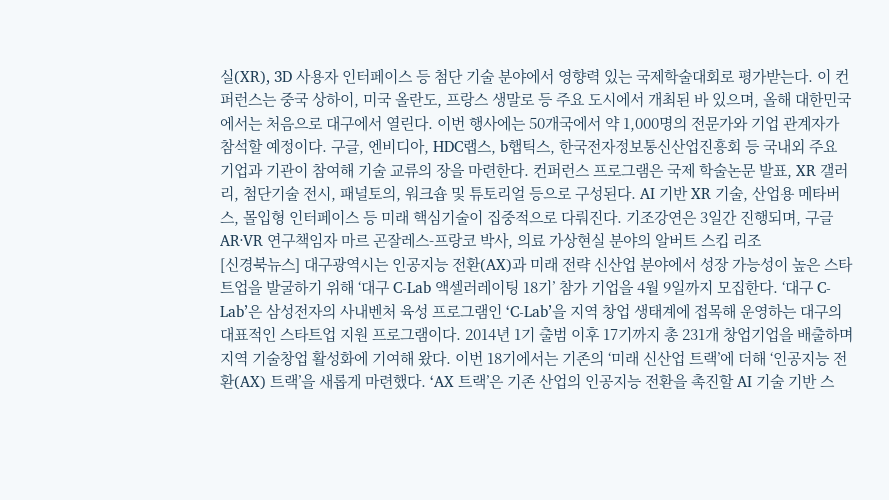실(XR), 3D 사용자 인터페이스 등 첨단 기술 분야에서 영향력 있는 국제학술대회로 평가받는다. 이 컨퍼런스는 중국 상하이, 미국 올란도, 프랑스 생말로 등 주요 도시에서 개최된 바 있으며, 올해 대한민국에서는 처음으로 대구에서 열린다. 이번 행사에는 50개국에서 약 1,000명의 전문가와 기업 관계자가 참석할 예정이다. 구글, 엔비디아, HDC랩스, b햅틱스, 한국전자정보통신산업진흥회 등 국내외 주요 기업과 기관이 참여해 기술 교류의 장을 마련한다. 컨퍼런스 프로그램은 국제 학술논문 발표, XR 갤러리, 첨단기술 전시, 패널토의, 워크숍 및 튜토리얼 등으로 구성된다. AI 기반 XR 기술, 산업용 메타버스, 몰입형 인터페이스 등 미래 핵심기술이 집중적으로 다뤄진다. 기조강연은 3일간 진행되며, 구글 AR·VR 연구책임자 마르 곤잘레스-프랑코 박사, 의료 가상현실 분야의 알버트 스킵 리조
[신경북뉴스] 대구광역시는 인공지능 전환(AX)과 미래 전략 신산업 분야에서 성장 가능성이 높은 스타트업을 발굴하기 위해 ‘대구 C-Lab 액셀러레이팅 18기’ 참가 기업을 4월 9일까지 모집한다. ‘대구 C-Lab’은 삼성전자의 사내벤처 육성 프로그램인 ‘C-Lab’을 지역 창업 생태계에 접목해 운영하는 대구의 대표적인 스타트업 지원 프로그램이다. 2014년 1기 출범 이후 17기까지 총 231개 창업기업을 배출하며 지역 기술창업 활성화에 기여해 왔다. 이번 18기에서는 기존의 ‘미래 신산업 트랙’에 더해 ‘인공지능 전환(AX) 트랙’을 새롭게 마련했다. ‘AX 트랙’은 기존 산업의 인공지능 전환을 촉진할 AI 기술 기반 스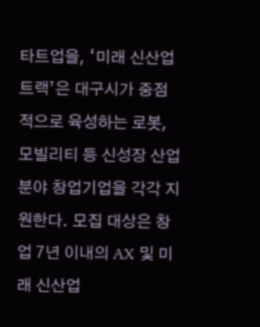타트업을, ‘미래 신산업 트랙’은 대구시가 중점적으로 육성하는 로봇, 모빌리티 등 신성장 산업 분야 창업기업을 각각 지원한다. 모집 대상은 창업 7년 이내의 AX 및 미래 신산업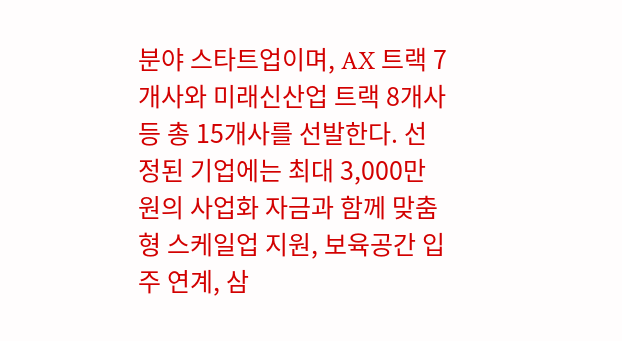분야 스타트업이며, AX 트랙 7개사와 미래신산업 트랙 8개사 등 총 15개사를 선발한다. 선정된 기업에는 최대 3,000만 원의 사업화 자금과 함께 맞춤형 스케일업 지원, 보육공간 입주 연계, 삼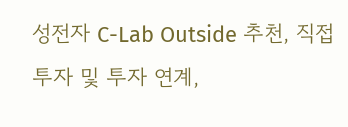성전자 C-Lab Outside 추천, 직접 투자 및 투자 연계,